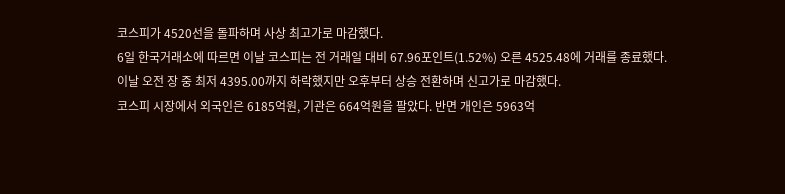코스피가 4520선을 돌파하며 사상 최고가로 마감했다.
6일 한국거래소에 따르면 이날 코스피는 전 거래일 대비 67.96포인트(1.52%) 오른 4525.48에 거래를 종료했다. 이날 오전 장 중 최저 4395.00까지 하락했지만 오후부터 상승 전환하며 신고가로 마감했다.
코스피 시장에서 외국인은 6185억원, 기관은 664억원을 팔았다. 반면 개인은 5963억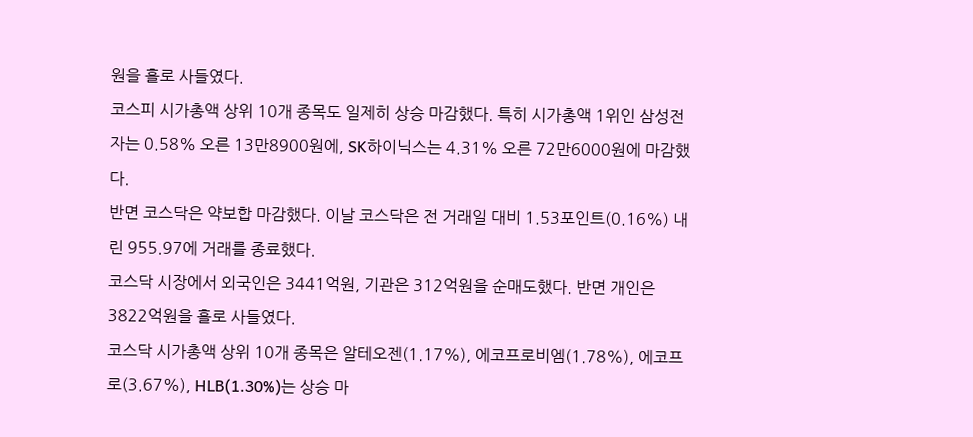원을 홀로 사들였다.
코스피 시가총액 상위 10개 종목도 일제히 상승 마감했다. 특히 시가총액 1위인 삼성전자는 0.58% 오른 13만8900원에, SK하이닉스는 4.31% 오른 72만6000원에 마감했다.
반면 코스닥은 약보합 마감했다. 이날 코스닥은 전 거래일 대비 1.53포인트(0.16%) 내린 955.97에 거래를 종료했다.
코스닥 시장에서 외국인은 3441억원, 기관은 312억원을 순매도했다. 반면 개인은 3822억원을 홀로 사들였다.
코스닥 시가총액 상위 10개 종목은 알테오젠(1.17%), 에코프로비엠(1.78%), 에코프로(3.67%), HLB(1.30%)는 상승 마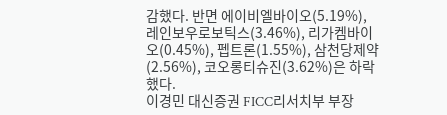감했다. 반면 에이비엘바이오(5.19%), 레인보우로보틱스(3.46%), 리가켐바이오(0.45%), 펩트론(1.55%), 삼천당제약(2.56%), 코오롱티슈진(3.62%)은 하락했다.
이경민 대신증권 FICC리서치부 부장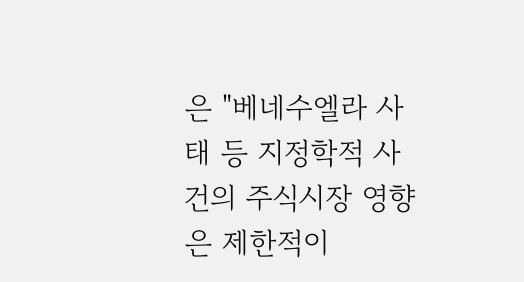은 "베네수엘라 사태 등 지정학적 사건의 주식시장 영향은 제한적이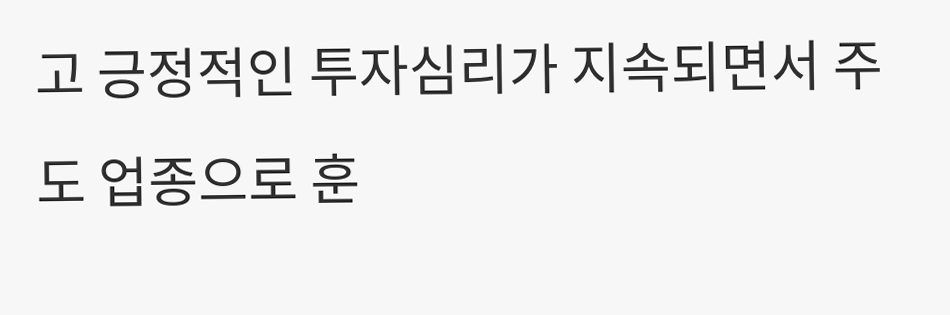고 긍정적인 투자심리가 지속되면서 주도 업종으로 훈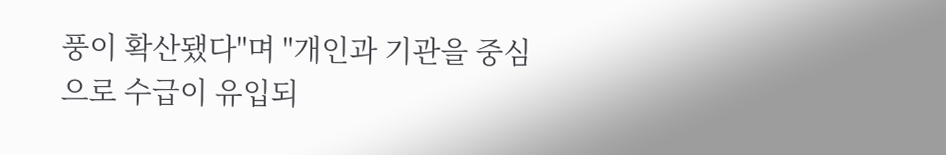풍이 확산됐다"며 "개인과 기관을 중심으로 수급이 유입되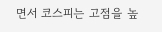면서 코스피는 고점을 높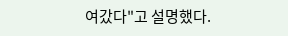여갔다"고 설명했다.